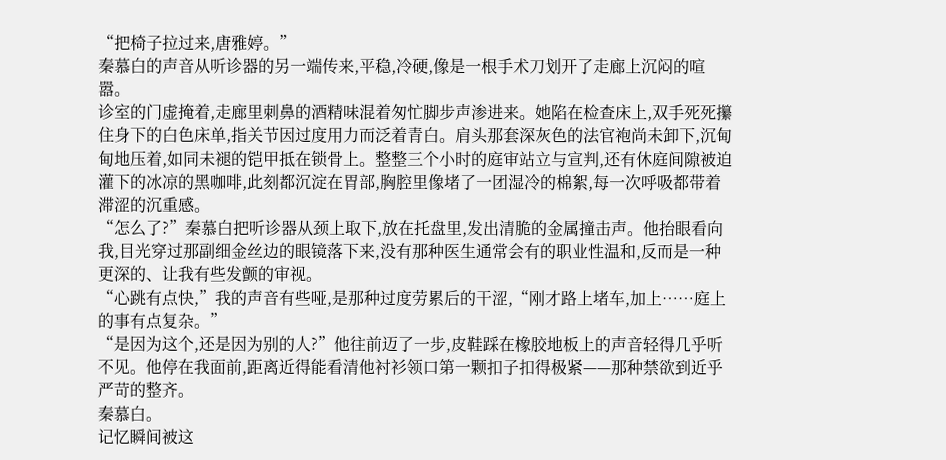“把椅子拉过来,唐雅婷。”
秦慕白的声音从听诊器的另一端传来,平稳,冷硬,像是一根手术刀划开了走廊上沉闷的喧嚣。
诊室的门虚掩着,走廊里刺鼻的酒精味混着匆忙脚步声渗进来。她陷在检查床上,双手死死攥住身下的白色床单,指关节因过度用力而泛着青白。肩头那套深灰色的法官袍尚未卸下,沉甸甸地压着,如同未褪的铠甲抵在锁骨上。整整三个小时的庭审站立与宣判,还有休庭间隙被迫灌下的冰凉的黑咖啡,此刻都沉淀在胃部,胸腔里像堵了一团湿冷的棉絮,每一次呼吸都带着滞涩的沉重感。
“怎么了?”秦慕白把听诊器从颈上取下,放在托盘里,发出清脆的金属撞击声。他抬眼看向我,目光穿过那副细金丝边的眼镜落下来,没有那种医生通常会有的职业性温和,反而是一种更深的、让我有些发颤的审视。
“心跳有点快,”我的声音有些哑,是那种过度劳累后的干涩,“刚才路上堵车,加上……庭上的事有点复杂。”
“是因为这个,还是因为别的人?”他往前迈了一步,皮鞋踩在橡胶地板上的声音轻得几乎听不见。他停在我面前,距离近得能看清他衬衫领口第一颗扣子扣得极紧——那种禁欲到近乎严苛的整齐。
秦慕白。
记忆瞬间被这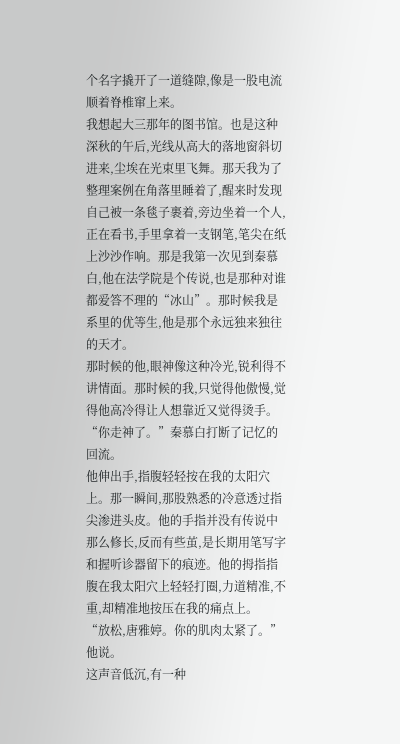个名字撬开了一道缝隙,像是一股电流顺着脊椎窜上来。
我想起大三那年的图书馆。也是这种深秋的午后,光线从高大的落地窗斜切进来,尘埃在光束里飞舞。那天我为了整理案例在角落里睡着了,醒来时发现自己被一条毯子裹着,旁边坐着一个人,正在看书,手里拿着一支钢笔,笔尖在纸上沙沙作响。那是我第一次见到秦慕白,他在法学院是个传说,也是那种对谁都爱答不理的“冰山”。那时候我是系里的优等生,他是那个永远独来独往的天才。
那时候的他,眼神像这种冷光,锐利得不讲情面。那时候的我,只觉得他傲慢,觉得他高冷得让人想靠近又觉得烫手。
“你走神了。”秦慕白打断了记忆的回流。
他伸出手,指腹轻轻按在我的太阳穴上。那一瞬间,那股熟悉的冷意透过指尖渗进头皮。他的手指并没有传说中那么修长,反而有些茧,是长期用笔写字和握听诊器留下的痕迹。他的拇指指腹在我太阳穴上轻轻打圈,力道精准,不重,却精准地按压在我的痛点上。
“放松,唐雅婷。你的肌肉太紧了。”他说。
这声音低沉,有一种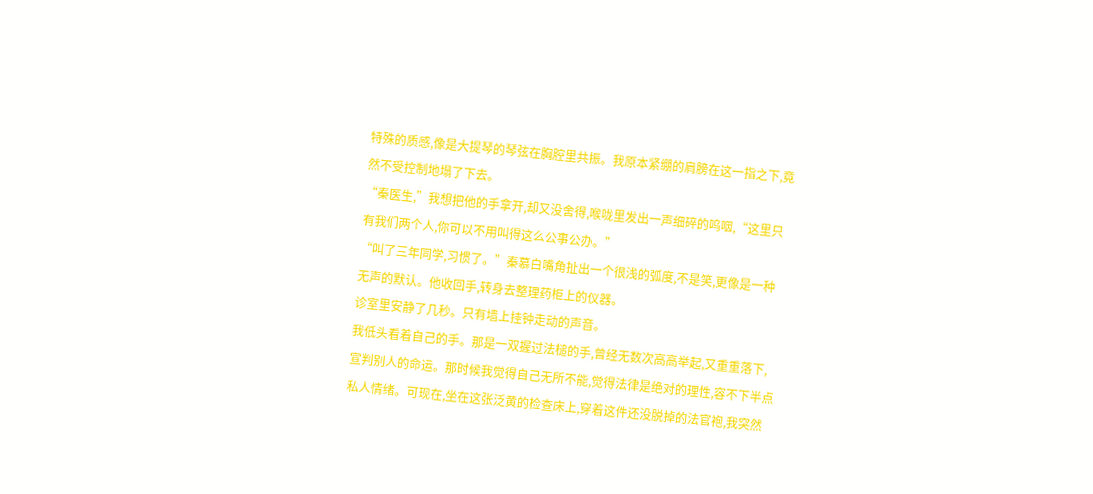特殊的质感,像是大提琴的琴弦在胸腔里共振。我原本紧绷的肩膀在这一指之下,竟然不受控制地塌了下去。
“秦医生,”我想把他的手拿开,却又没舍得,喉咙里发出一声细碎的呜咽,“这里只有我们两个人,你可以不用叫得这么公事公办。”
“叫了三年同学,习惯了。”秦慕白嘴角扯出一个很浅的弧度,不是笑,更像是一种无声的默认。他收回手,转身去整理药柜上的仪器。
诊室里安静了几秒。只有墙上挂钟走动的声音。
我低头看着自己的手。那是一双握过法槌的手,曾经无数次高高举起,又重重落下,宣判别人的命运。那时候我觉得自己无所不能,觉得法律是绝对的理性,容不下半点私人情绪。可现在,坐在这张泛黄的检查床上,穿着这件还没脱掉的法官袍,我突然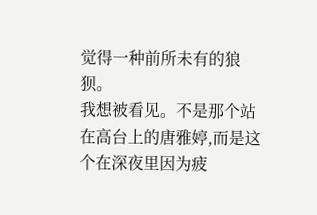觉得一种前所未有的狼狈。
我想被看见。不是那个站在高台上的唐雅婷,而是这个在深夜里因为疲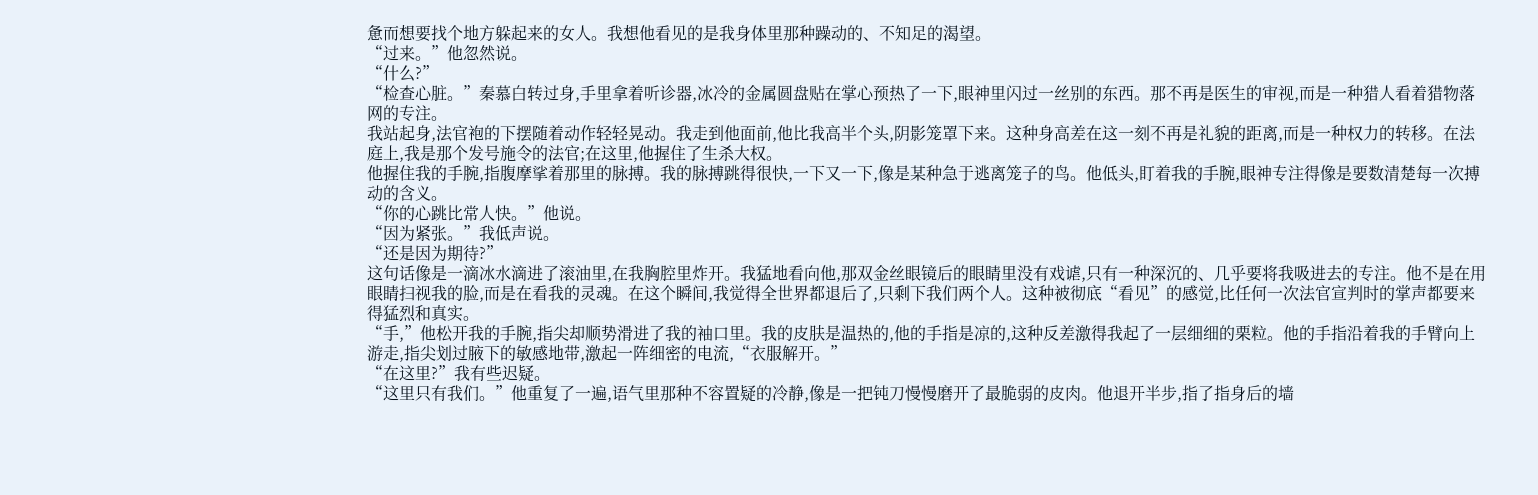惫而想要找个地方躲起来的女人。我想他看见的是我身体里那种躁动的、不知足的渴望。
“过来。”他忽然说。
“什么?”
“检查心脏。”秦慕白转过身,手里拿着听诊器,冰冷的金属圆盘贴在掌心预热了一下,眼神里闪过一丝别的东西。那不再是医生的审视,而是一种猎人看着猎物落网的专注。
我站起身,法官袍的下摆随着动作轻轻晃动。我走到他面前,他比我高半个头,阴影笼罩下来。这种身高差在这一刻不再是礼貌的距离,而是一种权力的转移。在法庭上,我是那个发号施令的法官;在这里,他握住了生杀大权。
他握住我的手腕,指腹摩挲着那里的脉搏。我的脉搏跳得很快,一下又一下,像是某种急于逃离笼子的鸟。他低头,盯着我的手腕,眼神专注得像是要数清楚每一次搏动的含义。
“你的心跳比常人快。”他说。
“因为紧张。”我低声说。
“还是因为期待?”
这句话像是一滴冰水滴进了滚油里,在我胸腔里炸开。我猛地看向他,那双金丝眼镜后的眼睛里没有戏谑,只有一种深沉的、几乎要将我吸进去的专注。他不是在用眼睛扫视我的脸,而是在看我的灵魂。在这个瞬间,我觉得全世界都退后了,只剩下我们两个人。这种被彻底“看见”的感觉,比任何一次法官宣判时的掌声都要来得猛烈和真实。
“手,”他松开我的手腕,指尖却顺势滑进了我的袖口里。我的皮肤是温热的,他的手指是凉的,这种反差激得我起了一层细细的栗粒。他的手指沿着我的手臂向上游走,指尖划过腋下的敏感地带,激起一阵细密的电流,“衣服解开。”
“在这里?”我有些迟疑。
“这里只有我们。”他重复了一遍,语气里那种不容置疑的冷静,像是一把钝刀慢慢磨开了最脆弱的皮肉。他退开半步,指了指身后的墙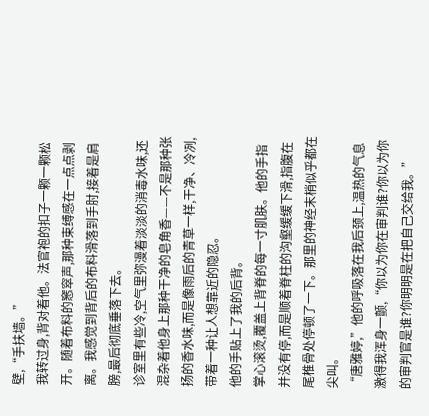壁,“手扶墙。”
我转过身,背对着他。法官袍的扣子一颗一颗松开。随着布料的窸窣声,那种束缚感在一点点剥离。我感觉到背后的布料滑落到手肘,接着是肩膀,最后彻底垂落下去。
诊室里有些冷,空气里弥漫着淡淡的消毒水味,还混杂着他身上那种干净的皂角香——不是那种张扬的香水味,而是像雨后的青草一样,干净、冷冽,带着一种让人想靠近的隐忍。
他的手贴上了我的后背。
掌心滚烫,覆盖上背脊的每一寸肌肤。他的手指并没有停,而是顺着脊柱的沟壑缓缓下滑,指腹在尾椎骨处停顿了一下。那里的神经末梢似乎都在尖叫。
“唐雅婷,”他的呼吸落在我后颈上,温热的气息激得我浑身一颤,“你以为你在审判谁?你以为你的审判官是谁?你明明是在把自己交给我。”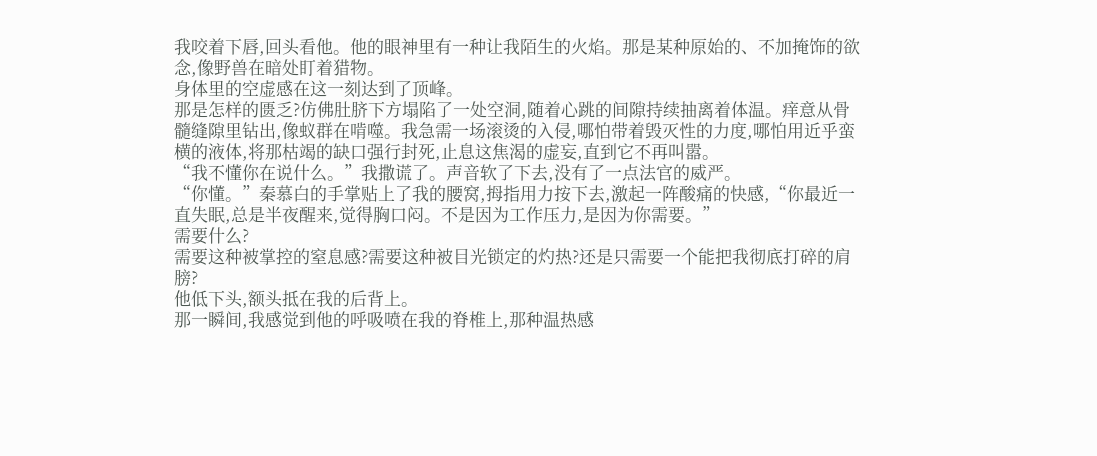我咬着下唇,回头看他。他的眼神里有一种让我陌生的火焰。那是某种原始的、不加掩饰的欲念,像野兽在暗处盯着猎物。
身体里的空虚感在这一刻达到了顶峰。
那是怎样的匮乏?仿佛肚脐下方塌陷了一处空洞,随着心跳的间隙持续抽离着体温。痒意从骨髓缝隙里钻出,像蚁群在啃噬。我急需一场滚烫的入侵,哪怕带着毁灭性的力度,哪怕用近乎蛮横的液体,将那枯竭的缺口强行封死,止息这焦渴的虚妄,直到它不再叫嚣。
“我不懂你在说什么。”我撒谎了。声音软了下去,没有了一点法官的威严。
“你懂。”秦慕白的手掌贴上了我的腰窝,拇指用力按下去,激起一阵酸痛的快感,“你最近一直失眠,总是半夜醒来,觉得胸口闷。不是因为工作压力,是因为你需要。”
需要什么?
需要这种被掌控的窒息感?需要这种被目光锁定的灼热?还是只需要一个能把我彻底打碎的肩膀?
他低下头,额头抵在我的后背上。
那一瞬间,我感觉到他的呼吸喷在我的脊椎上,那种温热感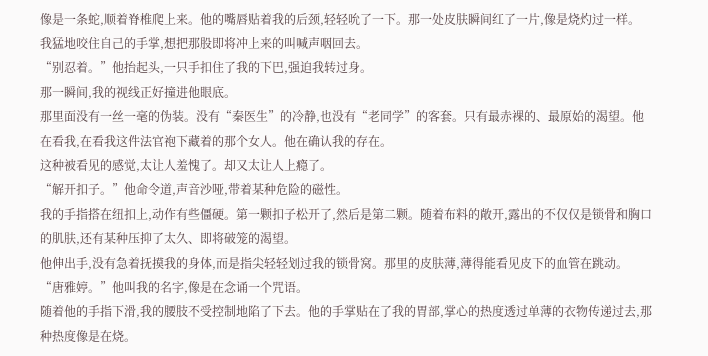像是一条蛇,顺着脊椎爬上来。他的嘴唇贴着我的后颈,轻轻吮了一下。那一处皮肤瞬间红了一片,像是烧灼过一样。
我猛地咬住自己的手掌,想把那股即将冲上来的叫喊声咽回去。
“别忍着。”他抬起头,一只手扣住了我的下巴,强迫我转过身。
那一瞬间,我的视线正好撞进他眼底。
那里面没有一丝一毫的伪装。没有“秦医生”的冷静,也没有“老同学”的客套。只有最赤裸的、最原始的渴望。他在看我,在看我这件法官袍下藏着的那个女人。他在确认我的存在。
这种被看见的感觉,太让人羞愧了。却又太让人上瘾了。
“解开扣子。”他命令道,声音沙哑,带着某种危险的磁性。
我的手指搭在纽扣上,动作有些僵硬。第一颗扣子松开了,然后是第二颗。随着布料的敞开,露出的不仅仅是锁骨和胸口的肌肤,还有某种压抑了太久、即将破笼的渴望。
他伸出手,没有急着抚摸我的身体,而是指尖轻轻划过我的锁骨窝。那里的皮肤薄,薄得能看见皮下的血管在跳动。
“唐雅婷。”他叫我的名字,像是在念诵一个咒语。
随着他的手指下滑,我的腰肢不受控制地陷了下去。他的手掌贴在了我的胃部,掌心的热度透过单薄的衣物传递过去,那种热度像是在烧。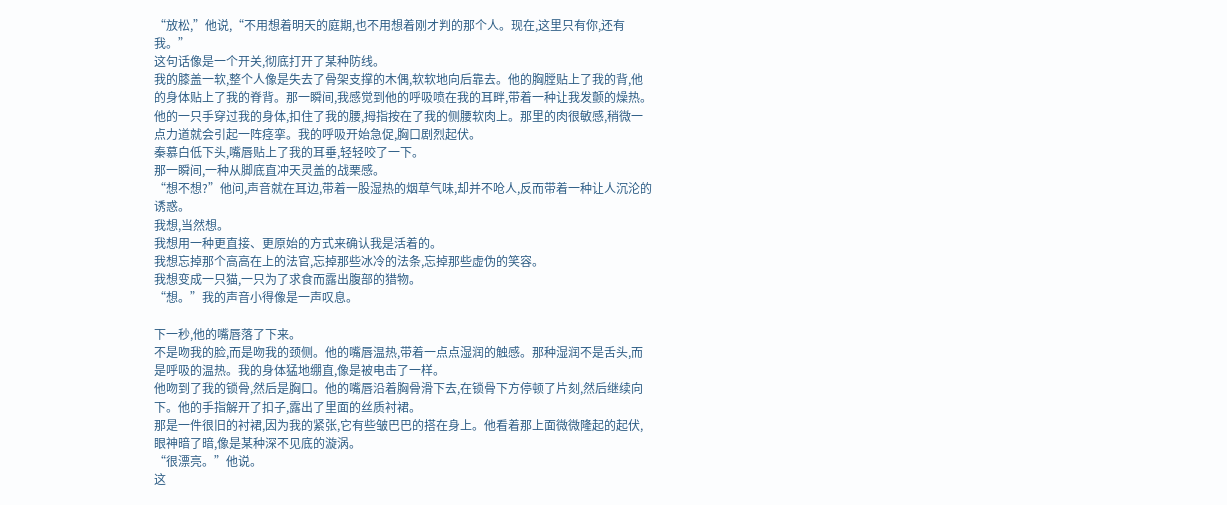“放松,”他说,“不用想着明天的庭期,也不用想着刚才判的那个人。现在,这里只有你,还有我。”
这句话像是一个开关,彻底打开了某种防线。
我的膝盖一软,整个人像是失去了骨架支撑的木偶,软软地向后靠去。他的胸膛贴上了我的背,他的身体贴上了我的脊背。那一瞬间,我感觉到他的呼吸喷在我的耳畔,带着一种让我发颤的燥热。
他的一只手穿过我的身体,扣住了我的腰,拇指按在了我的侧腰软肉上。那里的肉很敏感,稍微一点力道就会引起一阵痉挛。我的呼吸开始急促,胸口剧烈起伏。
秦慕白低下头,嘴唇贴上了我的耳垂,轻轻咬了一下。
那一瞬间,一种从脚底直冲天灵盖的战栗感。
“想不想?”他问,声音就在耳边,带着一股湿热的烟草气味,却并不呛人,反而带着一种让人沉沦的诱惑。
我想,当然想。
我想用一种更直接、更原始的方式来确认我是活着的。
我想忘掉那个高高在上的法官,忘掉那些冰冷的法条,忘掉那些虚伪的笑容。
我想变成一只猫,一只为了求食而露出腹部的猎物。
“想。”我的声音小得像是一声叹息。

下一秒,他的嘴唇落了下来。
不是吻我的脸,而是吻我的颈侧。他的嘴唇温热,带着一点点湿润的触感。那种湿润不是舌头,而是呼吸的温热。我的身体猛地绷直,像是被电击了一样。
他吻到了我的锁骨,然后是胸口。他的嘴唇沿着胸骨滑下去,在锁骨下方停顿了片刻,然后继续向下。他的手指解开了扣子,露出了里面的丝质衬裙。
那是一件很旧的衬裙,因为我的紧张,它有些皱巴巴的搭在身上。他看着那上面微微隆起的起伏,眼神暗了暗,像是某种深不见底的漩涡。
“很漂亮。”他说。
这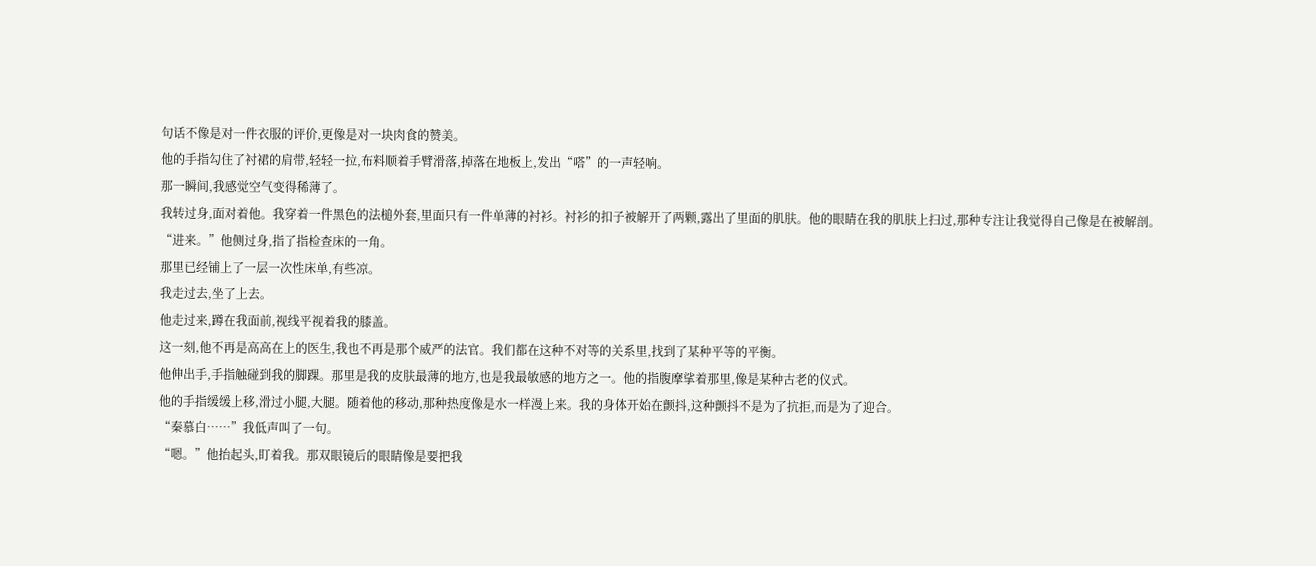句话不像是对一件衣服的评价,更像是对一块肉食的赞美。
他的手指勾住了衬裙的肩带,轻轻一拉,布料顺着手臂滑落,掉落在地板上,发出“嗒”的一声轻响。
那一瞬间,我感觉空气变得稀薄了。
我转过身,面对着他。我穿着一件黑色的法槌外套,里面只有一件单薄的衬衫。衬衫的扣子被解开了两颗,露出了里面的肌肤。他的眼睛在我的肌肤上扫过,那种专注让我觉得自己像是在被解剖。
“进来。”他侧过身,指了指检查床的一角。
那里已经铺上了一层一次性床单,有些凉。
我走过去,坐了上去。
他走过来,蹲在我面前,视线平视着我的膝盖。
这一刻,他不再是高高在上的医生,我也不再是那个威严的法官。我们都在这种不对等的关系里,找到了某种平等的平衡。
他伸出手,手指触碰到我的脚踝。那里是我的皮肤最薄的地方,也是我最敏感的地方之一。他的指腹摩挲着那里,像是某种古老的仪式。
他的手指缓缓上移,滑过小腿,大腿。随着他的移动,那种热度像是水一样漫上来。我的身体开始在颤抖,这种颤抖不是为了抗拒,而是为了迎合。
“秦慕白……”我低声叫了一句。
“嗯。”他抬起头,盯着我。那双眼镜后的眼睛像是要把我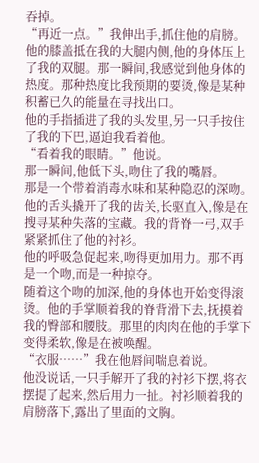吞掉。
“再近一点。”我伸出手,抓住他的肩膀。
他的膝盖抵在我的大腿内侧,他的身体压上了我的双腿。那一瞬间,我感觉到他身体的热度。那种热度比我预期的要烫,像是某种积蓄已久的能量在寻找出口。
他的手指插进了我的头发里,另一只手按住了我的下巴,逼迫我看着他。
“看着我的眼睛。”他说。
那一瞬间,他低下头,吻住了我的嘴唇。
那是一个带着消毒水味和某种隐忍的深吻。他的舌头撬开了我的齿关,长驱直入,像是在搜寻某种失落的宝藏。我的背脊一弓,双手紧紧抓住了他的衬衫。
他的呼吸急促起来,吻得更加用力。那不再是一个吻,而是一种掠夺。
随着这个吻的加深,他的身体也开始变得滚烫。他的手掌顺着我的脊背滑下去,抚摸着我的臀部和腰肢。那里的肉肉在他的手掌下变得柔软,像是在被唤醒。
“衣服……”我在他唇间喘息着说。
他没说话,一只手解开了我的衬衫下摆,将衣摆提了起来,然后用力一扯。衬衫顺着我的肩膀落下,露出了里面的文胸。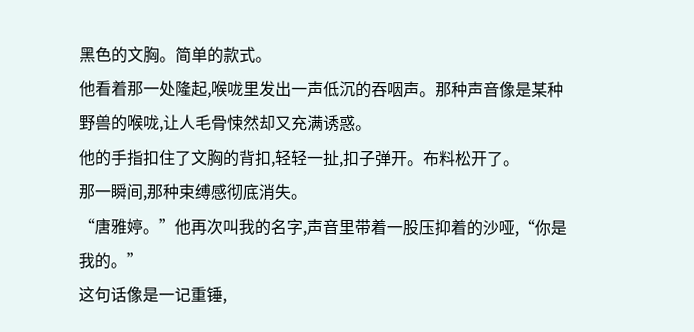黑色的文胸。简单的款式。
他看着那一处隆起,喉咙里发出一声低沉的吞咽声。那种声音像是某种野兽的喉咙,让人毛骨悚然却又充满诱惑。
他的手指扣住了文胸的背扣,轻轻一扯,扣子弹开。布料松开了。
那一瞬间,那种束缚感彻底消失。
“唐雅婷。”他再次叫我的名字,声音里带着一股压抑着的沙哑,“你是我的。”
这句话像是一记重锤,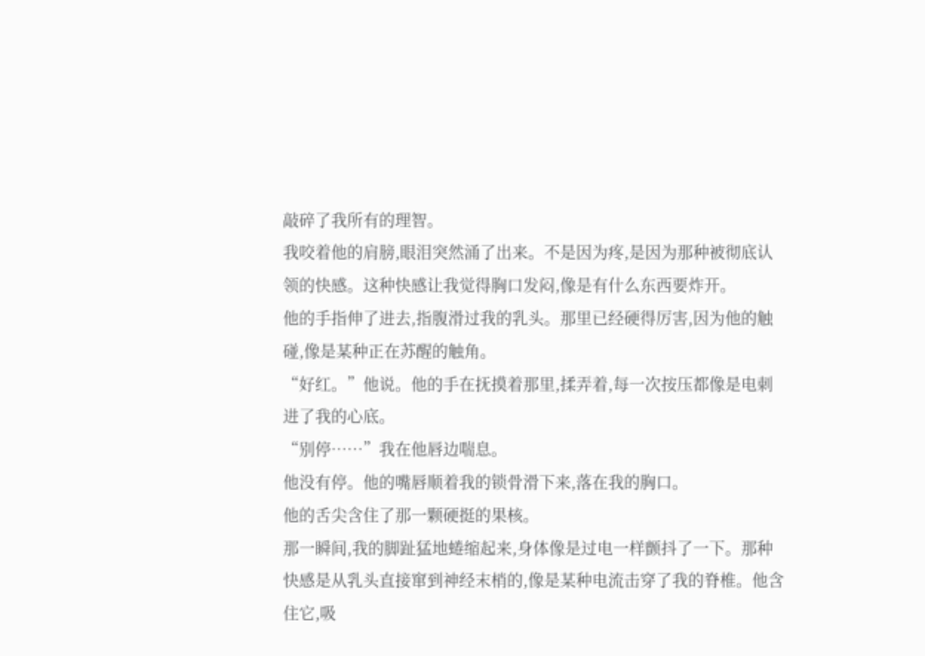敲碎了我所有的理智。
我咬着他的肩膀,眼泪突然涌了出来。不是因为疼,是因为那种被彻底认领的快感。这种快感让我觉得胸口发闷,像是有什么东西要炸开。
他的手指伸了进去,指腹滑过我的乳头。那里已经硬得厉害,因为他的触碰,像是某种正在苏醒的触角。
“好红。”他说。他的手在抚摸着那里,揉弄着,每一次按压都像是电刺进了我的心底。
“别停……”我在他唇边喘息。
他没有停。他的嘴唇顺着我的锁骨滑下来,落在我的胸口。
他的舌尖含住了那一颗硬挺的果核。
那一瞬间,我的脚趾猛地蜷缩起来,身体像是过电一样颤抖了一下。那种快感是从乳头直接窜到神经末梢的,像是某种电流击穿了我的脊椎。他含住它,吸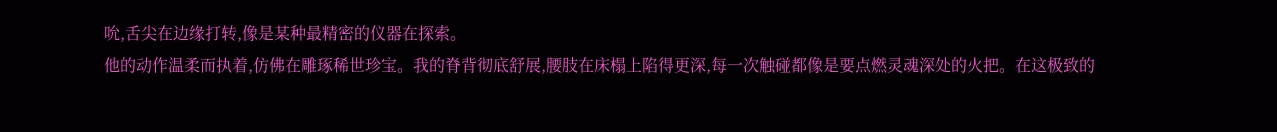吮,舌尖在边缘打转,像是某种最精密的仪器在探索。
他的动作温柔而执着,仿佛在雕琢稀世珍宝。我的脊背彻底舒展,腰肢在床榻上陷得更深,每一次触碰都像是要点燃灵魂深处的火把。在这极致的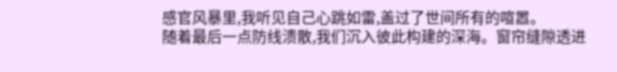感官风暴里,我听见自己心跳如雷,盖过了世间所有的喧嚣。
随着最后一点防线溃散,我们沉入彼此构建的深海。窗帘缝隙透进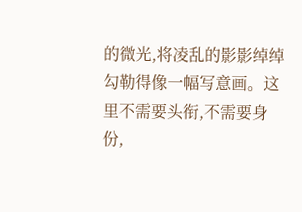的微光,将凌乱的影影绰绰勾勒得像一幅写意画。这里不需要头衔,不需要身份,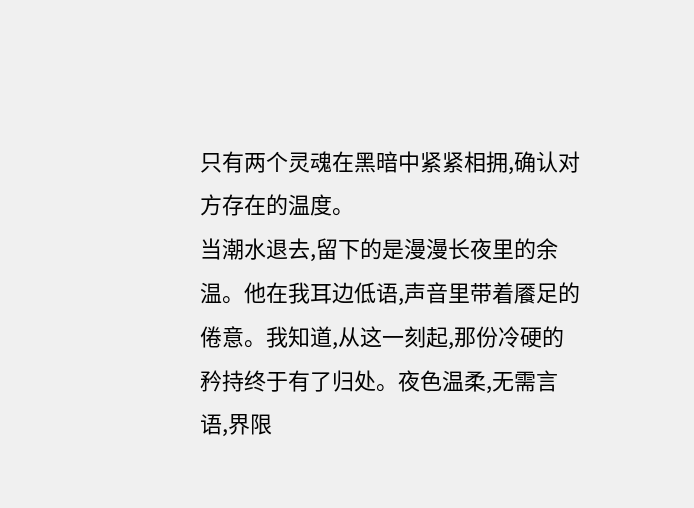只有两个灵魂在黑暗中紧紧相拥,确认对方存在的温度。
当潮水退去,留下的是漫漫长夜里的余温。他在我耳边低语,声音里带着餍足的倦意。我知道,从这一刻起,那份冷硬的矜持终于有了归处。夜色温柔,无需言语,界限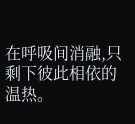在呼吸间消融,只剩下彼此相依的温热。